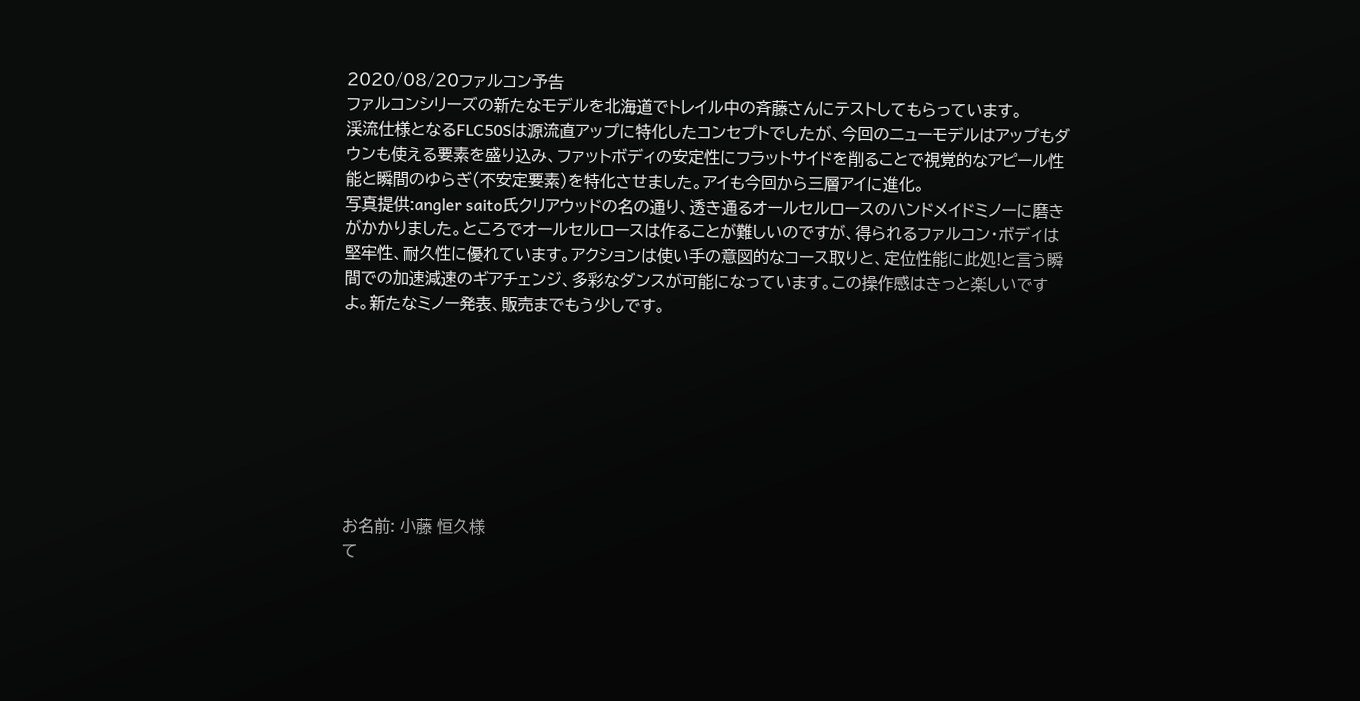2020/08/20ファルコン予告
ファルコンシリーズの新たなモデルを北海道でトレイル中の斉藤さんにテストしてもらっています。
渓流仕様となるFLC50Sは源流直アップに特化したコンセプトでしたが、今回のニューモデルはアップもダウンも使える要素を盛り込み、ファットボディの安定性にフラットサイドを削ることで視覚的なアピール性能と瞬間のゆらぎ(不安定要素)を特化させました。アイも今回から三層アイに進化。
写真提供:angler saito氏クリアウッドの名の通り、透き通るオールセルロースのハンドメイドミノーに磨きがかかりました。ところでオールセルロースは作ることが難しいのですが、得られるファルコン・ボディは堅牢性、耐久性に優れています。アクションは使い手の意図的なコース取りと、定位性能に此処!と言う瞬間での加速減速のギアチェンジ、多彩なダンスが可能になっています。この操作感はきっと楽しいですよ。新たなミノー発表、販売までもう少しです。








お名前: 小藤 恒久様
て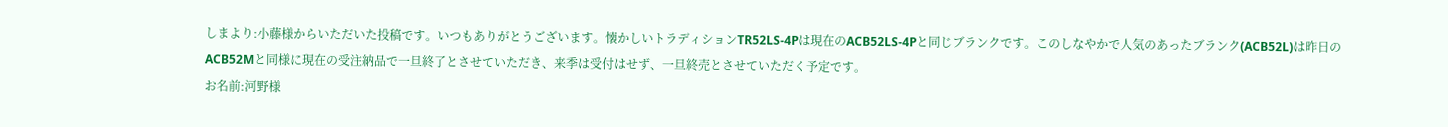しまより:小藤様からいただいた投稿です。いつもありがとうございます。懐かしいトラディションTR52LS-4Pは現在のACB52LS-4Pと同じブランクです。このしなやかで人気のあったブランク(ACB52L)は昨日のACB52Mと同様に現在の受注納品で一旦終了とさせていただき、来季は受付はせず、一旦終売とさせていただく予定です。
お名前:河野様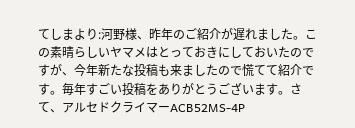てしまより:河野様、昨年のご紹介が遅れました。この素晴らしいヤマメはとっておきにしておいたのですが、今年新たな投稿も来ましたので慌てて紹介です。毎年すごい投稿をありがとうございます。さて、アルセドクライマーACB52MS-4P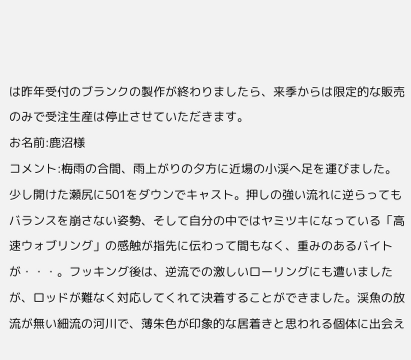は昨年受付のブランクの製作が終わりましたら、来季からは限定的な販売のみで受注生産は停止させていただきます。
お名前:鹿沼様
コメント:梅雨の合間、雨上がりの夕方に近場の小渓へ足を運びました。少し開けた瀬尻に501をダウンでキャスト。押しの強い流れに逆らってもバランスを崩さない姿勢、そして自分の中ではヤミツキになっている「高速ウォブリング」の感触が指先に伝わって間もなく、重みのあるバイトが・・・。フッキング後は、逆流での激しいローリングにも遭いましたが、ロッドが難なく対応してくれて決着することができました。渓魚の放流が無い細流の河川で、薄朱色が印象的な居着きと思われる個体に出会え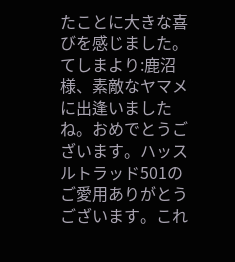たことに大きな喜びを感じました。
てしまより:鹿沼様、素敵なヤマメに出逢いましたね。おめでとうございます。ハッスルトラッド501のご愛用ありがとうございます。これ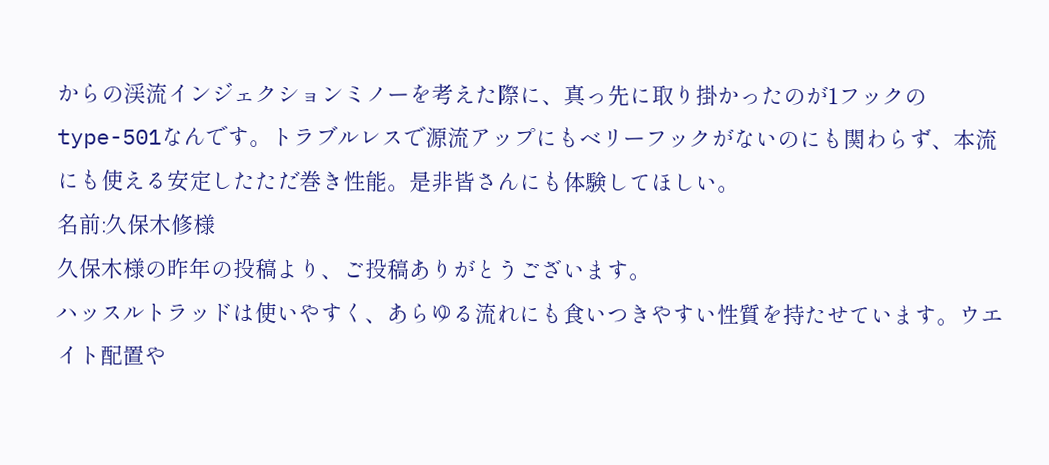からの渓流インジェクションミノーを考えた際に、真っ先に取り掛かったのが1フックのtype-501なんです。トラブルレスで源流アップにもベリーフックがないのにも関わらず、本流にも使える安定したただ巻き性能。是非皆さんにも体験してほしい。
名前:久保木修様
久保木様の昨年の投稿より、ご投稿ありがとうございます。
ハッスルトラッドは使いやすく、あらゆる流れにも食いつきやすい性質を持たせています。ウエイト配置や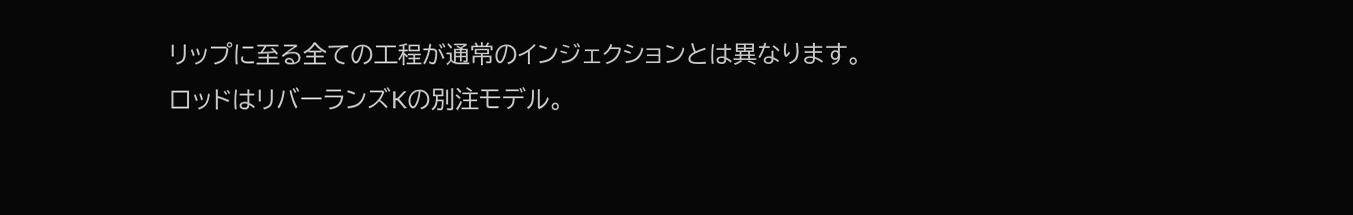リップに至る全ての工程が通常のインジェクションとは異なります。ロッドはリバーランズKの別注モデル。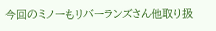今回のミノーもリバーランズさん他取り扱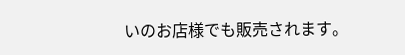いのお店様でも販売されます。